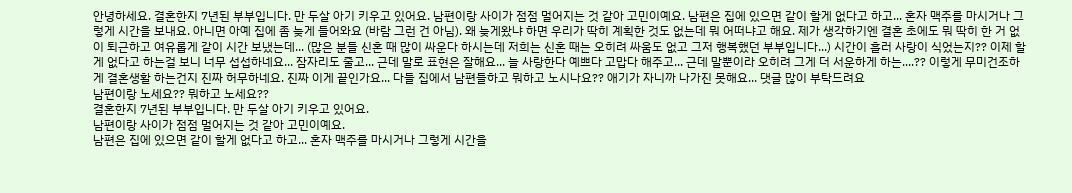안녕하세요. 결혼한지 7년된 부부입니다. 만 두살 아기 키우고 있어요. 남편이랑 사이가 점점 멀어지는 것 같아 고민이예요. 남편은 집에 있으면 같이 할게 없다고 하고... 혼자 맥주를 마시거나 그렇게 시간을 보내요. 아니면 아예 집에 좀 늦게 들어와요 (바람 그런 건 아님). 왜 늦게왔냐 하면 우리가 딱히 계획한 것도 없는데 뭐 어떠냐고 해요. 제가 생각하기엔 결혼 초에도 뭐 딱히 한 거 없이 퇴근하고 여유롭게 같이 시간 보냈는데... (많은 분들 신혼 때 많이 싸운다 하시는데 저희는 신혼 때는 오히려 싸움도 없고 그저 행복했던 부부입니다...) 시간이 흘러 사랑이 식었는지?? 이제 할게 없다고 하는걸 보니 너무 섭섭하네요... 잠자리도 줄고... 근데 말로 표현은 잘해요... 늘 사랑한다 예쁘다 고맙다 해주고... 근데 말뿐이라 오히려 그게 더 서운하게 하는....?? 이렇게 무미건조하게 결혼생활 하는건지 진짜 허무하네요. 진짜 이게 끝인가요... 다들 집에서 남편들하고 뭐하고 노시나요?? 애기가 자니까 나가진 못해요... 댓글 많이 부탁드려요
남편이랑 노세요?? 뭐하고 노세요??
결혼한지 7년된 부부입니다. 만 두살 아기 키우고 있어요.
남편이랑 사이가 점점 멀어지는 것 같아 고민이예요.
남편은 집에 있으면 같이 할게 없다고 하고... 혼자 맥주를 마시거나 그렇게 시간을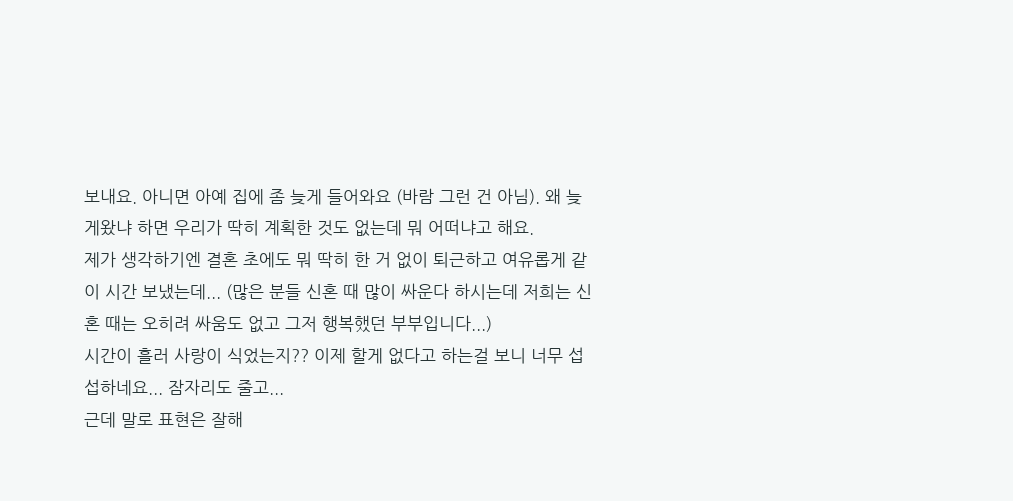보내요. 아니면 아예 집에 좀 늦게 들어와요 (바람 그런 건 아님). 왜 늦게왔냐 하면 우리가 딱히 계획한 것도 없는데 뭐 어떠냐고 해요.
제가 생각하기엔 결혼 초에도 뭐 딱히 한 거 없이 퇴근하고 여유롭게 같이 시간 보냈는데... (많은 분들 신혼 때 많이 싸운다 하시는데 저희는 신혼 때는 오히려 싸움도 없고 그저 행복했던 부부입니다...)
시간이 흘러 사랑이 식었는지?? 이제 할게 없다고 하는걸 보니 너무 섭섭하네요... 잠자리도 줄고...
근데 말로 표현은 잘해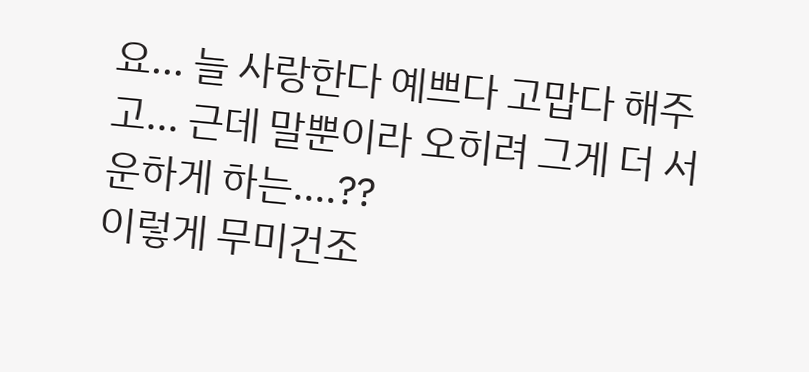요... 늘 사랑한다 예쁘다 고맙다 해주고... 근데 말뿐이라 오히려 그게 더 서운하게 하는....??
이렇게 무미건조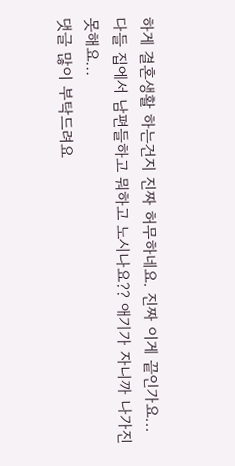하게 결혼생활 하는건지 진짜 허무하네요. 진짜 이게 끝인가요...
다들 집에서 남편들하고 뭐하고 노시나요?? 애기가 자니까 나가진 못해요...
댓글 많이 부탁드려요